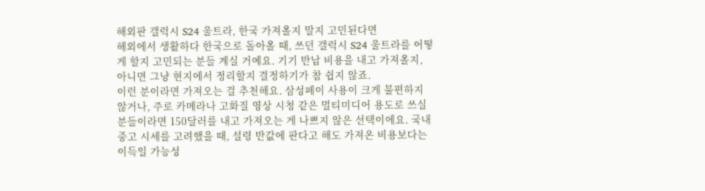해외판 갤럭시 S24 울트라, 한국 가져올지 말지 고민된다면
해외에서 생활하다 한국으로 돌아올 때, 쓰던 갤럭시 S24 울트라를 어떻게 할지 고민되는 분들 계실 거예요. 기기 반납 비용을 내고 가져올지, 아니면 그냥 현지에서 정리할지 결정하기가 참 쉽지 않죠.
이런 분이라면 가져오는 걸 추천해요. 삼성페이 사용이 크게 불편하지 않거나, 주로 카메라나 고화질 영상 시청 같은 멀티미디어 용도로 쓰실 분들이라면 150달러를 내고 가져오는 게 나쁘지 않은 선택이에요. 국내 중고 시세를 고려했을 때, 설령 반값에 판다고 해도 가져온 비용보다는 이득일 가능성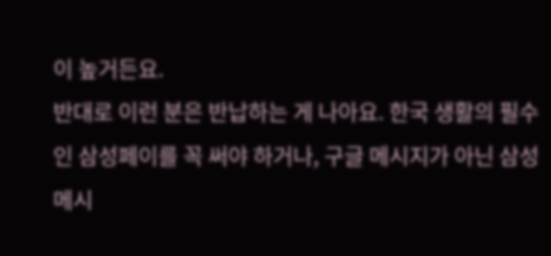이 높거든요.
반대로 이런 분은 반납하는 게 나아요. 한국 생활의 필수인 삼성페이를 꼭 써야 하거나, 구글 메시지가 아닌 삼성 메시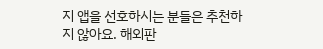지 앱을 선호하시는 분들은 추천하지 않아요. 해외판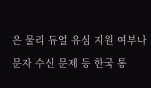은 물리 듀얼 유심 지원 여부나 문자 수신 문제 등 한국 통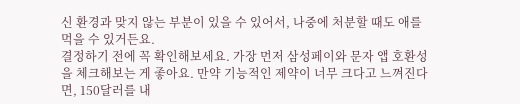신 환경과 맞지 않는 부분이 있을 수 있어서, 나중에 처분할 때도 애를 먹을 수 있거든요.
결정하기 전에 꼭 확인해보세요. 가장 먼저 삼성페이와 문자 앱 호환성을 체크해보는 게 좋아요. 만약 기능적인 제약이 너무 크다고 느껴진다면, 150달러를 내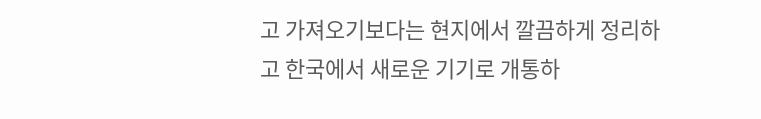고 가져오기보다는 현지에서 깔끔하게 정리하고 한국에서 새로운 기기로 개통하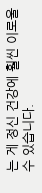는 게 정신 건강에 훨씬 이로울 수 있습니다.